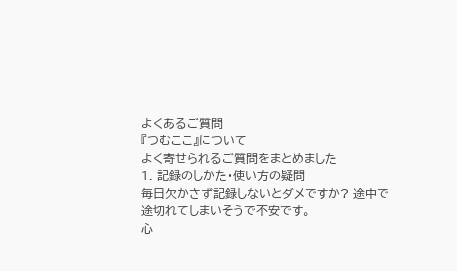よくあるご質問
『つむここ』について
よく寄せられるご質問をまとめました
1. 記録のしかた・使い方の疑問
毎日欠かさず記録しないとダメですか? 途中で途切れてしまいそうで不安です。
心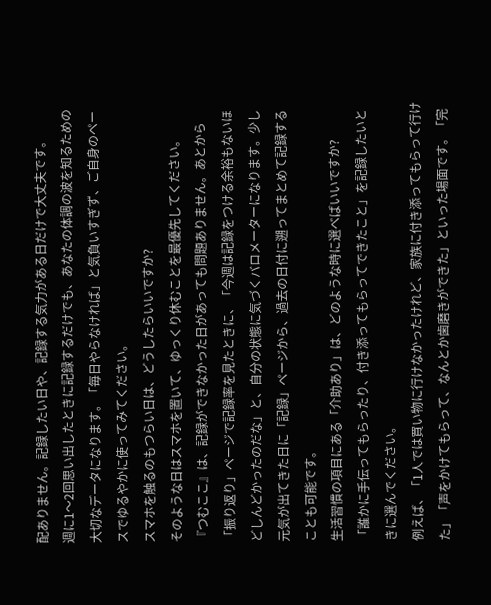配ありません。記録したい日や、記録する気力がある日だけで大丈夫です。
週に1〜2回思い出したときに記録するだけでも、あなたの体調の波を知るための大切なデータになります。「毎日やらなければ」と気負いすぎず、ご自身のペースでゆるやかに使ってみてください。
スマホを触るのもつらい日は、どうしたらいいですか?
そのような日はスマホを置いて、ゆっくり休むことを最優先してください。
『つむここ』は、記録ができなかった日があっても問題ありません。あとから「振り返り」ページで記録率を見たときに、「今週は記録をつける余裕もないほどしんどかったのだな」と、自分の状態に気づくバロメーターになります。少し元気が出てきた日に「記録」ページから、過去の日付に遡ってまとめて記録することも可能です。
生活習慣の項目にある「介助あり」は、どのような時に選べばいいですか?
「誰かに手伝ってもらったり、付き添ってもらってできたこと」を記録したいときに選んでください。
例えば、「1人では買い物に行けなかったけれど、家族に付き添ってもらって行けた」「声をかけてもらって、なんとか歯磨きができた」といった場面です。「完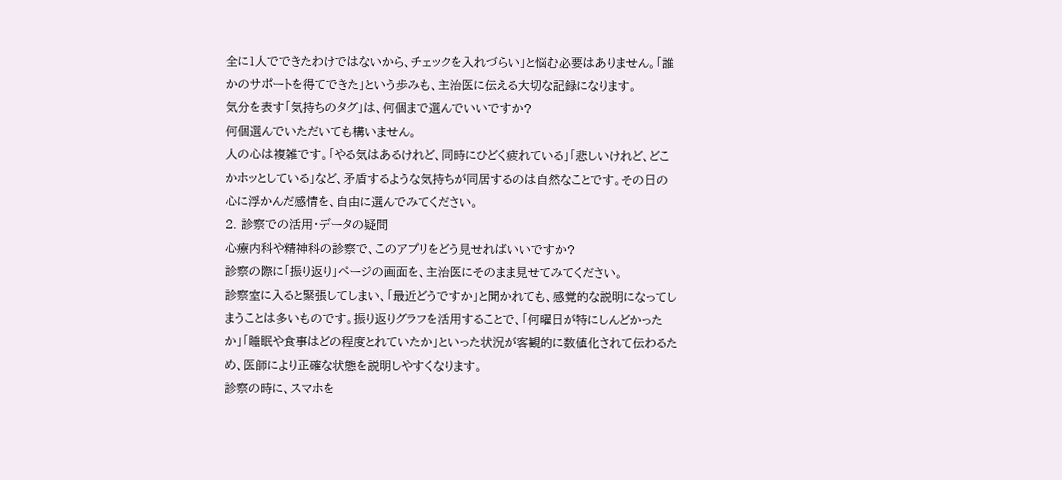全に1人でできたわけではないから、チェックを入れづらい」と悩む必要はありません。「誰かのサポートを得てできた」という歩みも、主治医に伝える大切な記録になります。
気分を表す「気持ちのタグ」は、何個まで選んでいいですか?
何個選んでいただいても構いません。
人の心は複雑です。「やる気はあるけれど、同時にひどく疲れている」「悲しいけれど、どこかホッとしている」など、矛盾するような気持ちが同居するのは自然なことです。その日の心に浮かんだ感情を、自由に選んでみてください。
2. 診察での活用・データの疑問
心療内科や精神科の診察で、このアプリをどう見せればいいですか?
診察の際に「振り返り」ページの画面を、主治医にそのまま見せてみてください。
診察室に入ると緊張してしまい、「最近どうですか」と聞かれても、感覚的な説明になってしまうことは多いものです。振り返りグラフを活用することで、「何曜日が特にしんどかったか」「睡眠や食事はどの程度とれていたか」といった状況が客観的に数値化されて伝わるため、医師により正確な状態を説明しやすくなります。
診察の時に、スマホを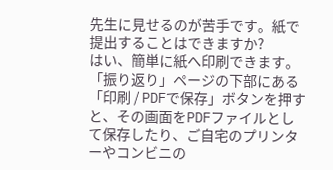先生に見せるのが苦手です。紙で提出することはできますか?
はい、簡単に紙へ印刷できます。
「振り返り」ページの下部にある「印刷 / PDFで保存」ボタンを押すと、その画面をPDFファイルとして保存したり、ご自宅のプリンターやコンビニの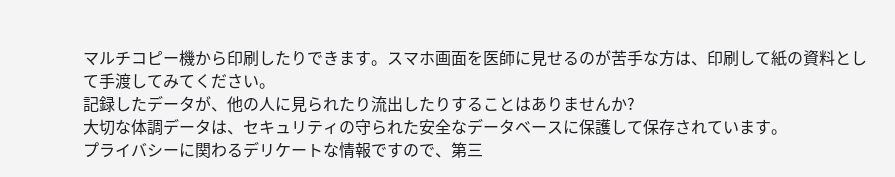マルチコピー機から印刷したりできます。スマホ画面を医師に見せるのが苦手な方は、印刷して紙の資料として手渡してみてください。
記録したデータが、他の人に見られたり流出したりすることはありませんか?
大切な体調データは、セキュリティの守られた安全なデータベースに保護して保存されています。
プライバシーに関わるデリケートな情報ですので、第三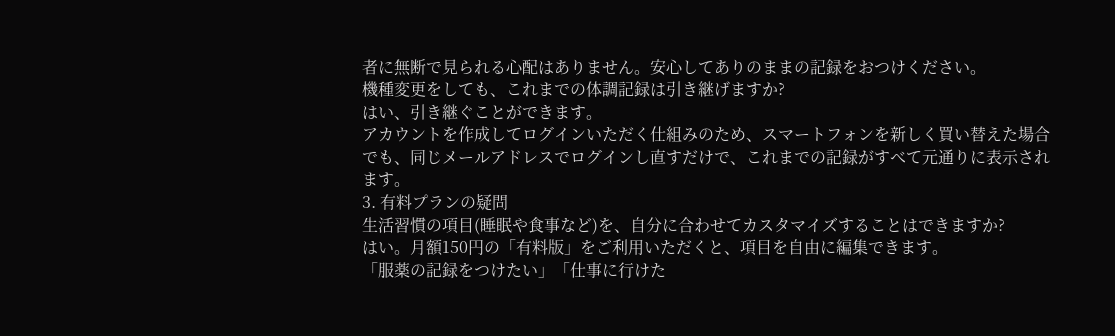者に無断で見られる心配はありません。安心してありのままの記録をおつけください。
機種変更をしても、これまでの体調記録は引き継げますか?
はい、引き継ぐことができます。
アカウントを作成してログインいただく仕組みのため、スマートフォンを新しく買い替えた場合でも、同じメールアドレスでログインし直すだけで、これまでの記録がすべて元通りに表示されます。
3. 有料プランの疑問
生活習慣の項目(睡眠や食事など)を、自分に合わせてカスタマイズすることはできますか?
はい。月額150円の「有料版」をご利用いただくと、項目を自由に編集できます。
「服薬の記録をつけたい」「仕事に行けた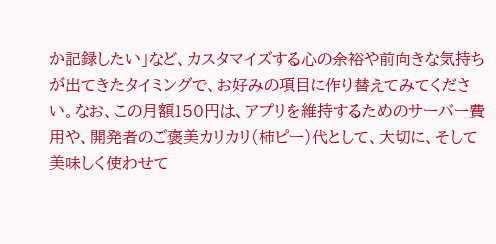か記録したい」など、カスタマイズする心の余裕や前向きな気持ちが出てきたタイミングで、お好みの項目に作り替えてみてください。なお、この月額150円は、アプリを維持するためのサーバー費用や、開発者のご褒美カリカリ(柿ピー)代として、大切に、そして美味しく使わせて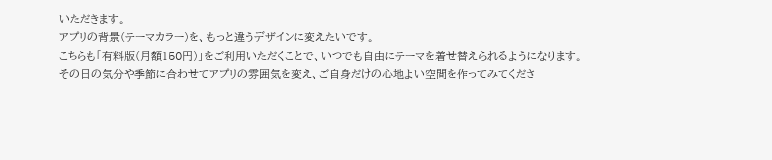いただきます。
アプリの背景(テーマカラー)を、もっと違うデザインに変えたいです。
こちらも「有料版(月額150円)」をご利用いただくことで、いつでも自由にテーマを着せ替えられるようになります。
その日の気分や季節に合わせてアプリの雰囲気を変え、ご自身だけの心地よい空間を作ってみてくださ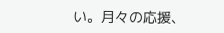い。月々の応援、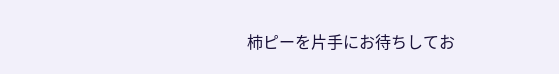柿ピーを片手にお待ちしてお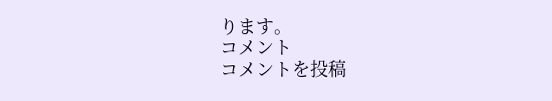ります。
コメント
コメントを投稿